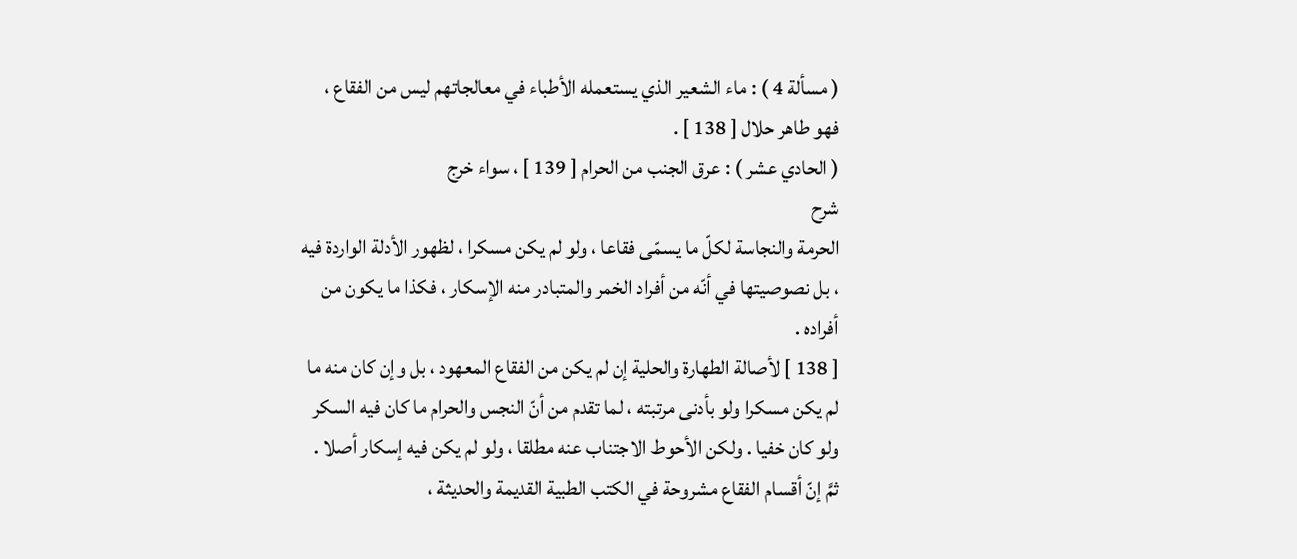( مسألة 4 ) : ماء الشعير الذي يستعمله الأطباء في معالجاتهم ليس من الفقاع ، فهو طاهر حلال [ 138 ] .
( الحادي عشر ) : عرق الجنب من الحرام [ 139 ] ، سواء خرج
شرح
الحرمة والنجاسة لكلّ ما يسمّى فقاعا ، ولو لم يكن مسكرا ، لظهور الأدلة الواردة فيه ، بل نصوصيتها في أنّه من أفراد الخمر والمتبادر منه الإسكار ، فكذا ما يكون من أفراده .
[ 138 ] لأصالة الطهارة والحلية إن لم يكن من الفقاع المعهود ، بل وإن كان منه ما لم يكن مسكرا ولو بأدنى مرتبته ، لما تقدم من أنّ النجس والحرام ما كان فيه السكر ولو كان خفيا . ولكن الأحوط الاجتناب عنه مطلقا ، ولو لم يكن فيه إسكار أصلا .
ثمَّ إنّ أقسام الفقاع مشروحة في الكتب الطبية القديمة والحديثة ،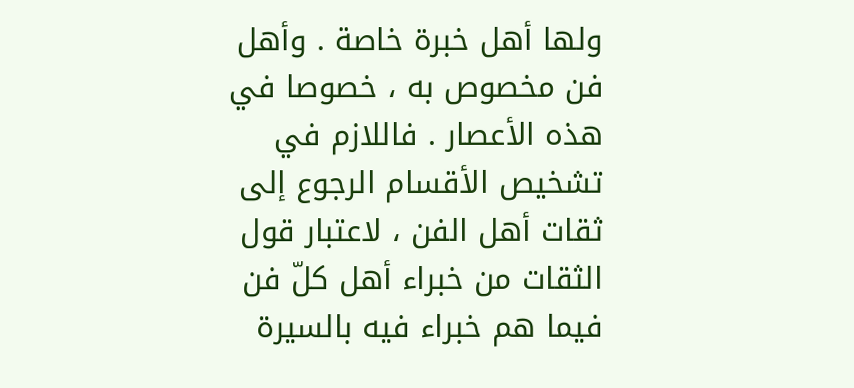ولها أهل خبرة خاصة . وأهل فن مخصوص به ، خصوصا في هذه الأعصار . فاللازم في تشخيص الأقسام الرجوع إلى ثقات أهل الفن ، لاعتبار قول الثقات من خبراء أهل كلّ فن فيما هم خبراء فيه بالسيرة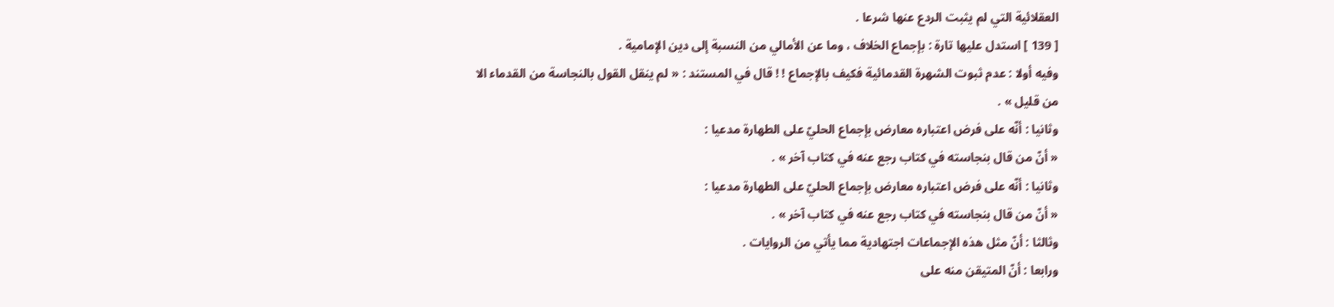العقلائية التي لم يثبت الردع عنها شرعا .
[ 139 ] استدل عليها تارة : بإجماع الخلاف ، وما عن الأمالي من النسبة إلى دين الإمامية .
وفيه أولا : عدم ثبوت الشهرة القدمائية فكيف بالإجماع ! ! قال في المستند : « لم ينقل القول بالنجاسة من القدماء الا من قليل » .
وثانيا : أنّه على فرض اعتباره معارض بإجماع الحليّ على الطهارة مدعيا :
« أنّ من قال بنجاسته في كتاب رجع عنه في كتاب آخر » .
وثانيا : أنّه على فرض اعتباره معارض بإجماع الحليّ على الطهارة مدعيا :
« أنّ من قال بنجاسته في كتاب رجع عنه في كتاب آخر » .
وثالثا : أنّ مثل هذه الإجماعات اجتهادية مما يأتي من الروايات .
ورابعا : أنّ المتيقن منه على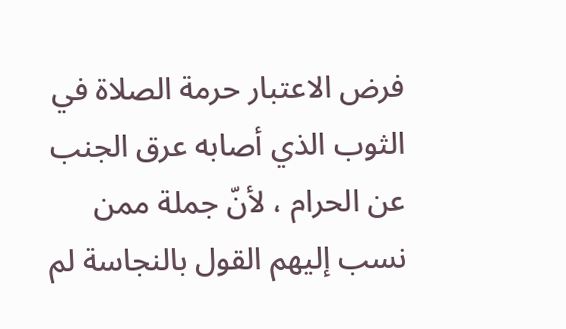فرض الاعتبار حرمة الصلاة في الثوب الذي أصابه عرق الجنب عن الحرام ، لأنّ جملة ممن نسب إليهم القول بالنجاسة لم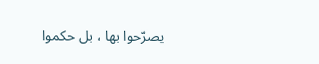يصرّحوا بها ، بل حكموا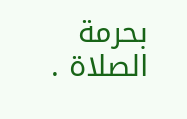بحرمة الصلاة .